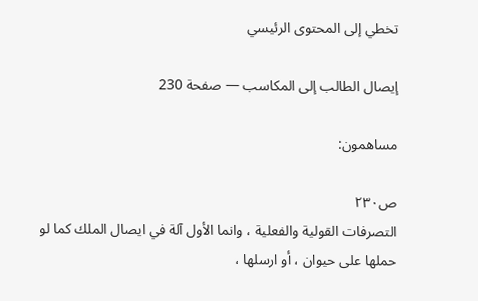تخطي إلى المحتوى الرئيسي

إيصال الطالب إلى المكاسب — صفحة 230

مساهمون:

ص٢٣٠
التصرفات القولية والفعلية ، وانما الأول آلة في ايصال الملك كما لو حملها على حيوان ، أو ارسلها ،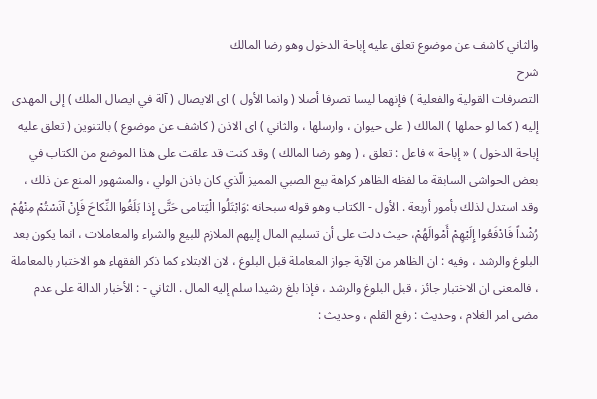والثاني كاشف عن موضوع تعلق عليه إباحة الدخول وهو رضا المالك
شرح
التصرفات القولية والفعلية ) فإنهما ليسا تصرفا أصلا ( وانما الأول ) اى الايصال ( آلة في ايصال الملك ) إلى المهدى إليه ( كما لو حملها ) المالك ( على حيوان ، وارسلها ، والثاني ) اى الاذن ( كاشف عن موضوع ) بالتنوين ( تعلق عليه إباحة الدخول ) « إباحة » فاعل : تعلق ، ( وهو رضا المالك ) وقد كنت قد علقت على هذا الموضع من الكتاب في بعض الحواشى السابقة ما لفظه الظاهر كراهة بيع الصبي المميز الّذي كان باذن الولي ، والمشهور المنع عن ذلك ، وقد استدل لذلك بأمور أربعة . الأول - الكتاب وهو قوله سبحانه :وَابْتَلُوا الْيَتامى حَتَّى إِذا بَلَغُوا النِّكاحَ فَإِنْ آنَسْتُمْ مِنْهُمْ رُشْداً فَادْفَعُوا إِلَيْهِمْ أَمْوالَهُمْ، حيث دلت على أن تسليم المال إليهم الملازم للبيع والشراء والمعاملات ، انما يكون بعد البلوغ والرشد ، وفيه : ان الظاهر من الآية جواز المعاملة قبل البلوغ ، لان الابتلاء كما ذكر الفقهاء هو الاختبار بالمعاملة ، فالمعنى ان الاختبار جائز ، قبل البلوغ والرشد ، فإذا بلغ رشيدا سلم إليه المال . الثاني - : الأخبار الدالة على عدم مضى امر الغلام ، وحديث : رفع القلم ، وحديث :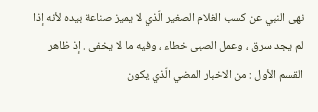نهى النبي عن كسب الغلام الصغير الّذي لا يميز صناعة بيده لأنه إذا لم يجد سرق ، وعمل الصبى خطاء ، وفيه ما لا يخفى . إذ ظاهر القسم الأول : من الاخبار المضي الّذي يكون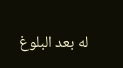له بعد البلوغ